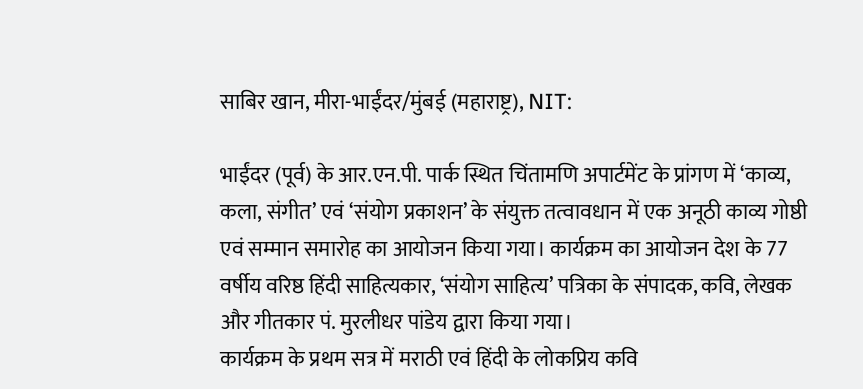साबिर खान, मीरा-भाईंदर/मुंबई (महाराष्ट्र), NIT:

भाईंदर (पूर्व) के आर.एन.पी. पार्क स्थित चिंतामणि अपार्टमेंट के प्रांगण में ‘काव्य, कला, संगीत’ एवं ‘संयोग प्रकाशन’ के संयुक्त तत्वावधान में एक अनूठी काव्य गोष्ठी एवं सम्मान समारोह का आयोजन किया गया। कार्यक्रम का आयोजन देश के 77 वर्षीय वरिष्ठ हिंदी साहित्यकार, ‘संयोग साहित्य’ पत्रिका के संपादक, कवि, लेखक और गीतकार पं. मुरलीधर पांडेय द्वारा किया गया।
कार्यक्रम के प्रथम सत्र में मराठी एवं हिंदी के लोकप्रिय कवि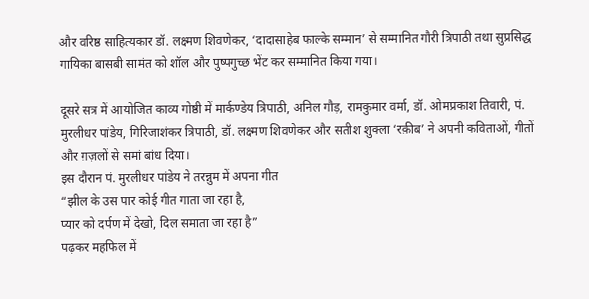और वरिष्ठ साहित्यकार डॉ. लक्ष्मण शिवणेकर, ‘दादासाहेब फाल्के सम्मान’ से सम्मानित गौरी त्रिपाठी तथा सुप्रसिद्ध गायिका बासबी सामंत को शॉल और पुष्पगुच्छ भेंट कर सम्मानित किया गया।

दूसरे सत्र में आयोजित काव्य गोष्ठी में मार्कण्डेय त्रिपाठी, अनिल गौड़, रामकुमार वर्मा, डॉ. ओमप्रकाश तिवारी, पं. मुरलीधर पांडेय, गिरिजाशंकर त्रिपाठी, डॉ. लक्ष्मण शिवणेकर और सतीश शुक्ला ‘रक़ीब’ ने अपनी कविताओं, गीतों और ग़ज़लों से समां बांध दिया।
इस दौरान पं. मुरलीधर पांडेय ने तरन्नुम में अपना गीत
“झील के उस पार कोई गीत गाता जा रहा है,
प्यार को दर्पण में देखो, दिल समाता जा रहा है”
पढ़कर महफिल में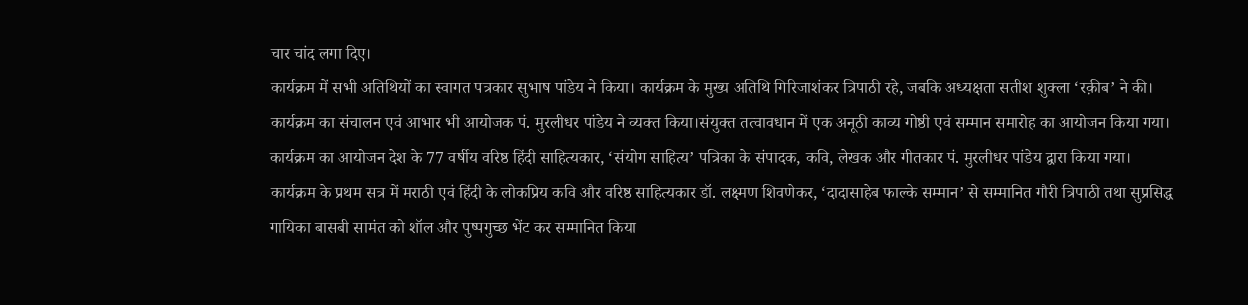चार चांद लगा दिए।
कार्यक्रम में सभी अतिथियों का स्वागत पत्रकार सुभाष पांडेय ने किया। कार्यक्रम के मुख्य अतिथि गिरिजाशंकर त्रिपाठी रहे, जबकि अध्यक्षता सतीश शुक्ला ‘रक़ीब’ ने की। कार्यक्रम का संचालन एवं आभार भी आयोजक पं. मुरलीधर पांडेय ने व्यक्त किया।संयुक्त तत्वावधान में एक अनूठी काव्य गोष्ठी एवं सम्मान समारोह का आयोजन किया गया। कार्यक्रम का आयोजन देश के 77 वर्षीय वरिष्ठ हिंदी साहित्यकार, ‘संयोग साहित्य’ पत्रिका के संपादक, कवि, लेखक और गीतकार पं. मुरलीधर पांडेय द्वारा किया गया।
कार्यक्रम के प्रथम सत्र में मराठी एवं हिंदी के लोकप्रिय कवि और वरिष्ठ साहित्यकार डॉ. लक्ष्मण शिवणेकर, ‘दादासाहेब फाल्के सम्मान’ से सम्मानित गौरी त्रिपाठी तथा सुप्रसिद्ध गायिका बासबी सामंत को शॉल और पुष्पगुच्छ भेंट कर सम्मानित किया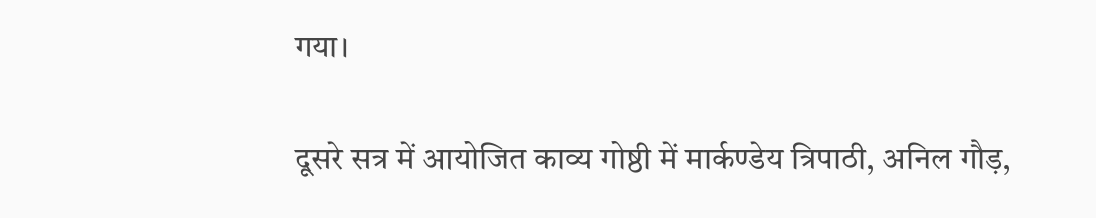गया।

दूसरे सत्र में आयोजित काव्य गोष्ठी में मार्कण्डेय त्रिपाठी, अनिल गौड़,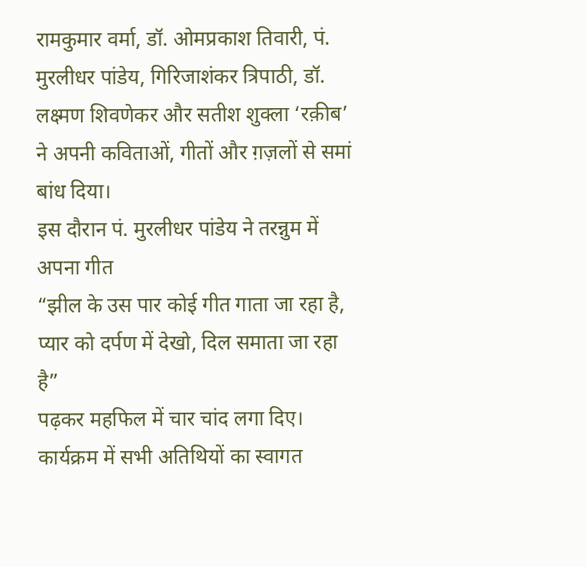रामकुमार वर्मा, डॉ. ओमप्रकाश तिवारी, पं. मुरलीधर पांडेय, गिरिजाशंकर त्रिपाठी, डॉ. लक्ष्मण शिवणेकर और सतीश शुक्ला ‘रक़ीब’ ने अपनी कविताओं, गीतों और ग़ज़लों से समां बांध दिया।
इस दौरान पं. मुरलीधर पांडेय ने तरन्नुम में अपना गीत
“झील के उस पार कोई गीत गाता जा रहा है,
प्यार को दर्पण में देखो, दिल समाता जा रहा है”
पढ़कर महफिल में चार चांद लगा दिए।
कार्यक्रम में सभी अतिथियों का स्वागत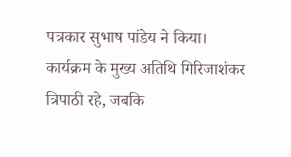पत्रकार सुभाष पांडेय ने किया। कार्यक्रम के मुख्य अतिथि गिरिजाशंकर त्रिपाठी रहे, जबकि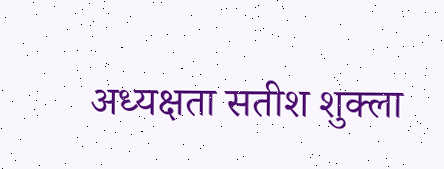अध्यक्षता सतीश शुक्ला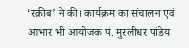‘रक़ीब’ ने की। कार्यक्रम का संचालन एवं आभार भी आयोजक पं. मुरलीधर पांडेय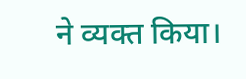ने व्यक्त किया।